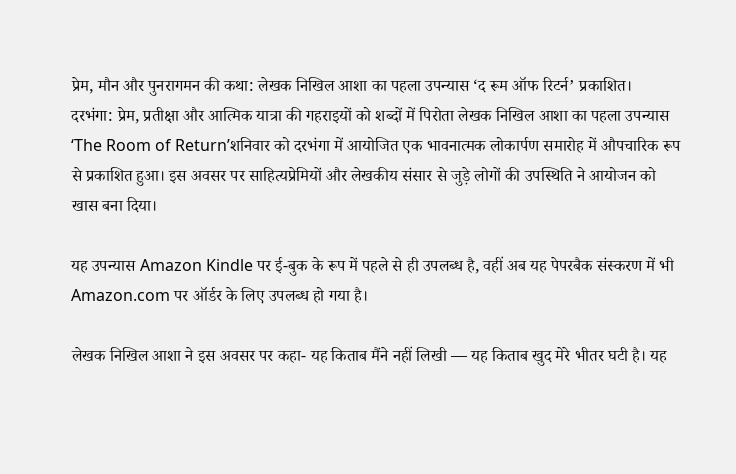प्रेम, मौन और पुनरागमन की कथा: लेखक निखिल आशा का पहला उपन्यास ‘द रूम ऑफ रिटर्न’ प्रकाशित।
दरभंगा: प्रेम, प्रतीक्षा और आत्मिक यात्रा की गहराइयों को शब्दों में पिरोता लेखक निखिल आशा का पहला उपन्यास ‘The Room of Return’शनिवार को दरभंगा में आयोजित एक भावनात्मक लोकार्पण समारोह में औपचारिक रूप से प्रकाशित हुआ। इस अवसर पर साहित्यप्रेमियों और लेखकीय संसार से जुड़े लोगों की उपस्थिति ने आयोजन को खास बना दिया।

यह उपन्यास Amazon Kindle पर ई-बुक के रूप में पहले से ही उपलब्ध है, वहीं अब यह पेपरबैक संस्करण में भी Amazon.com पर ऑर्डर के लिए उपलब्ध हो गया है।

लेखक निखिल आशा ने इस अवसर पर कहा- यह किताब मैंने नहीं लिखी — यह किताब खुद मेरे भीतर घटी है। यह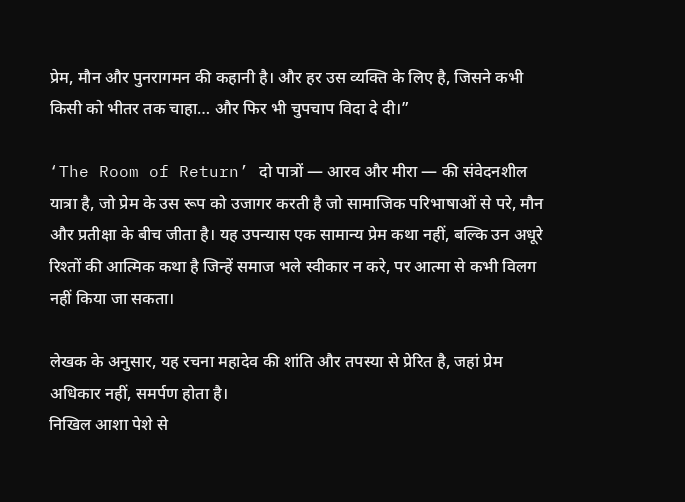प्रेम, मौन और पुनरागमन की कहानी है। और हर उस व्यक्ति के लिए है, जिसने कभी किसी को भीतर तक चाहा… और फिर भी चुपचाप विदा दे दी।”

‘The Room of Return’ दो पात्रों — आरव और मीरा — की संवेदनशील यात्रा है, जो प्रेम के उस रूप को उजागर करती है जो सामाजिक परिभाषाओं से परे, मौन और प्रतीक्षा के बीच जीता है। यह उपन्यास एक सामान्य प्रेम कथा नहीं, बल्कि उन अधूरे रिश्तों की आत्मिक कथा है जिन्हें समाज भले स्वीकार न करे, पर आत्मा से कभी विलग नहीं किया जा सकता।

लेखक के अनुसार, यह रचना महादेव की शांति और तपस्या से प्रेरित है, जहां प्रेम अधिकार नहीं, समर्पण होता है।
निखिल आशा पेशे से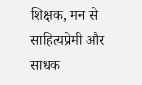शिक्षक, मन से साहित्यप्रेमी और साधक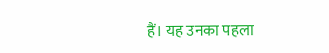हैं। यह उनका पहला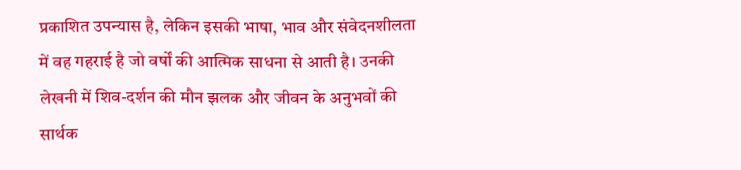प्रकाशित उपन्यास है, लेकिन इसकी भाषा, भाव और संवेदनशीलता में वह गहराई है जो वर्षों की आत्मिक साधना से आती है। उनकी लेखनी में शिव-दर्शन की मौन झलक और जीवन के अनुभवों की सार्थक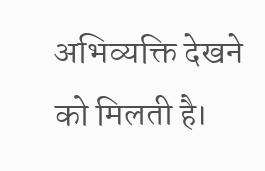अभिव्यक्ति देखने को मिलती है।